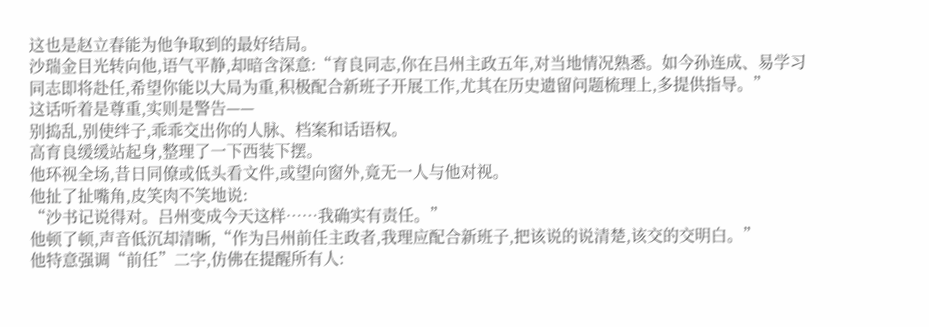这也是赵立春能为他争取到的最好结局。
沙瑞金目光转向他,语气平静,却暗含深意:“育良同志,你在吕州主政五年,对当地情况熟悉。如今孙连成、易学习同志即将赴任,希望你能以大局为重,积极配合新班子开展工作,尤其在历史遗留问题梳理上,多提供指导。”
这话听着是尊重,实则是警告——
别捣乱,别使绊子,乖乖交出你的人脉、档案和话语权。
高育良缓缓站起身,整理了一下西装下摆。
他环视全场,昔日同僚或低头看文件,或望向窗外,竟无一人与他对视。
他扯了扯嘴角,皮笑肉不笑地说:
“沙书记说得对。吕州变成今天这样……我确实有责任。”
他顿了顿,声音低沉却清晰,“作为吕州前任主政者,我理应配合新班子,把该说的说清楚,该交的交明白。”
他特意强调“前任”二字,仿佛在提醒所有人: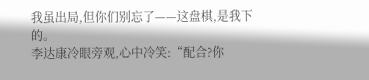我虽出局,但你们别忘了——这盘棋,是我下的。
李达康冷眼旁观,心中冷笑:“配合?你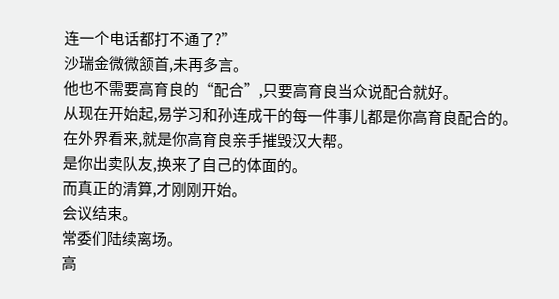连一个电话都打不通了?”
沙瑞金微微颔首,未再多言。
他也不需要高育良的“配合”,只要高育良当众说配合就好。
从现在开始起,易学习和孙连成干的每一件事儿都是你高育良配合的。
在外界看来,就是你高育良亲手摧毁汉大帮。
是你出卖队友,换来了自己的体面的。
而真正的清算,才刚刚开始。
会议结束。
常委们陆续离场。
高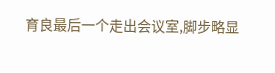育良最后一个走出会议室,脚步略显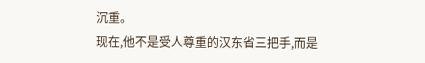沉重。
现在,他不是受人尊重的汉东省三把手,而是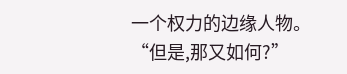一个权力的边缘人物。
“但是,那又如何?”